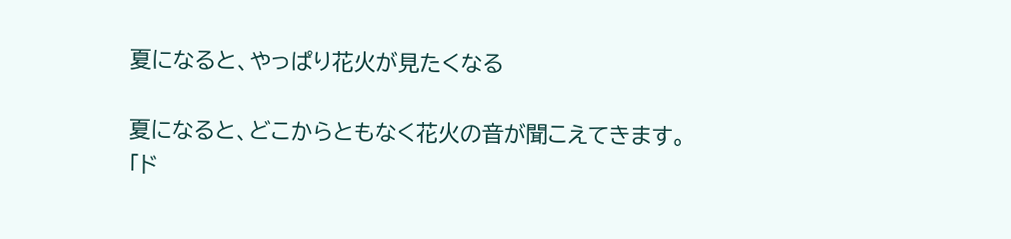夏になると、やっぱり花火が見たくなる

夏になると、どこからともなく花火の音が聞こえてきます。
「ド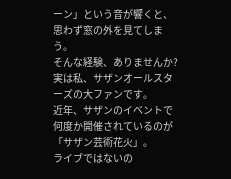ーン」という音が響くと、思わず窓の外を見てしまう。
そんな経験、ありませんか?
実は私、サザンオールスターズの大ファンです。
近年、サザンのイベントで何度か開催されているのが「サザン芸術花火」。
ライブではないの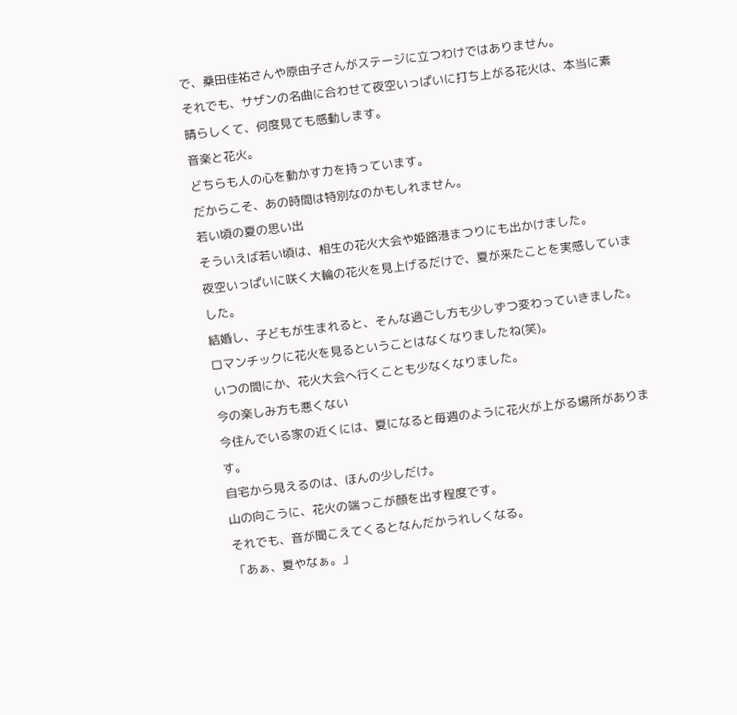で、桑田佳祐さんや原由子さんがステージに立つわけではありません。
それでも、サザンの名曲に合わせて夜空いっぱいに打ち上がる花火は、本当に素晴らしくて、何度見ても感動します。
音楽と花火。
どちらも人の心を動かす力を持っています。
だからこそ、あの時間は特別なのかもしれません。
若い頃の夏の思い出
そういえば若い頃は、相生の花火大会や姫路港まつりにも出かけました。
夜空いっぱいに咲く大輪の花火を見上げるだけで、夏が来たことを実感していました。
結婚し、子どもが生まれると、そんな過ごし方も少しずつ変わっていきました。
ロマンチックに花火を見るということはなくなりましたね(笑)。
いつの間にか、花火大会へ行くことも少なくなりました。
今の楽しみ方も悪くない
今住んでいる家の近くには、夏になると毎週のように花火が上がる場所があります。
自宅から見えるのは、ほんの少しだけ。
山の向こうに、花火の端っこが顔を出す程度です。
それでも、音が聞こえてくるとなんだかうれしくなる。
「あぁ、夏やなぁ。」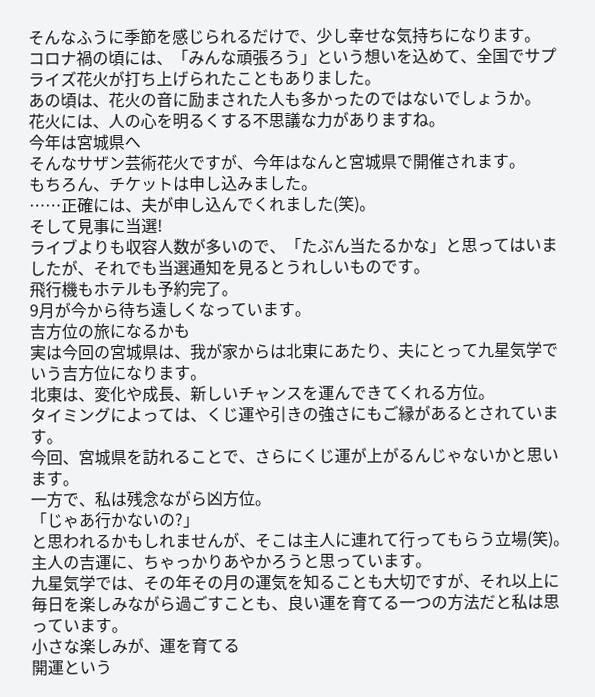そんなふうに季節を感じられるだけで、少し幸せな気持ちになります。
コロナ禍の頃には、「みんな頑張ろう」という想いを込めて、全国でサプライズ花火が打ち上げられたこともありました。
あの頃は、花火の音に励まされた人も多かったのではないでしょうか。
花火には、人の心を明るくする不思議な力がありますね。
今年は宮城県へ
そんなサザン芸術花火ですが、今年はなんと宮城県で開催されます。
もちろん、チケットは申し込みました。
……正確には、夫が申し込んでくれました(笑)。
そして見事に当選!
ライブよりも収容人数が多いので、「たぶん当たるかな」と思ってはいましたが、それでも当選通知を見るとうれしいものです。
飛行機もホテルも予約完了。
9月が今から待ち遠しくなっています。
吉方位の旅になるかも
実は今回の宮城県は、我が家からは北東にあたり、夫にとって九星気学でいう吉方位になります。
北東は、変化や成長、新しいチャンスを運んできてくれる方位。
タイミングによっては、くじ運や引きの強さにもご縁があるとされています。
今回、宮城県を訪れることで、さらにくじ運が上がるんじゃないかと思います。
一方で、私は残念ながら凶方位。
「じゃあ行かないの?」
と思われるかもしれませんが、そこは主人に連れて行ってもらう立場(笑)。
主人の吉運に、ちゃっかりあやかろうと思っています。
九星気学では、その年その月の運気を知ることも大切ですが、それ以上に毎日を楽しみながら過ごすことも、良い運を育てる一つの方法だと私は思っています。
小さな楽しみが、運を育てる
開運という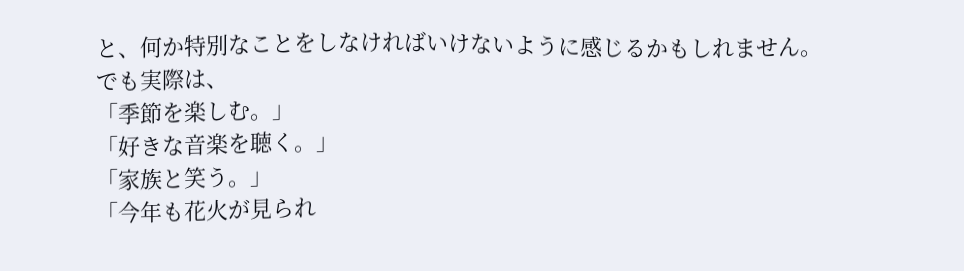と、何か特別なことをしなければいけないように感じるかもしれません。
でも実際は、
「季節を楽しむ。」
「好きな音楽を聴く。」
「家族と笑う。」
「今年も花火が見られ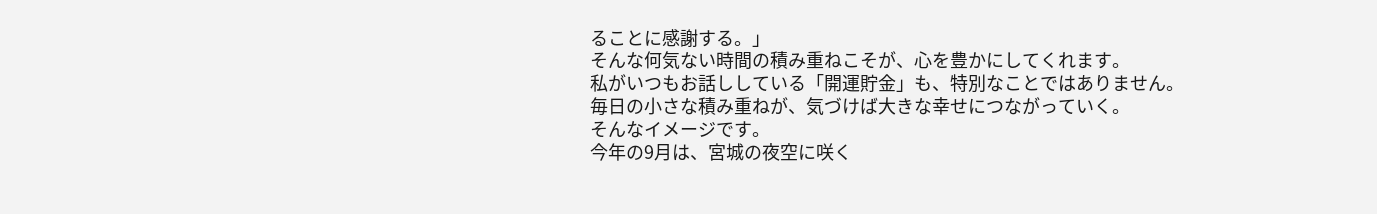ることに感謝する。」
そんな何気ない時間の積み重ねこそが、心を豊かにしてくれます。
私がいつもお話ししている「開運貯金」も、特別なことではありません。
毎日の小さな積み重ねが、気づけば大きな幸せにつながっていく。
そんなイメージです。
今年の9月は、宮城の夜空に咲く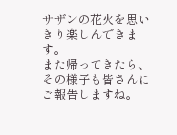サザンの花火を思いきり楽しんできます。
また帰ってきたら、その様子も皆さんにご報告しますね。